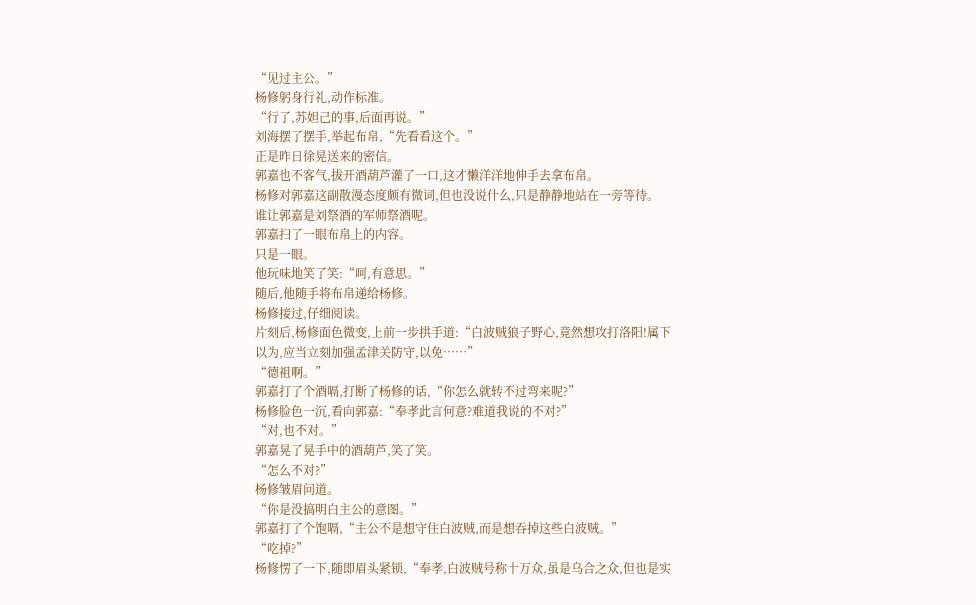“见过主公。”
杨修躬身行礼,动作标准。
“行了,苏妲己的事,后面再说。”
刘海摆了摆手,举起布帛,“先看看这个。”
正是昨日徐晃送来的密信。
郭嘉也不客气,拔开酒葫芦灌了一口,这才懒洋洋地伸手去拿布帛。
杨修对郭嘉这副散漫态度颇有微词,但也没说什么,只是静静地站在一旁等待。
谁让郭嘉是刘祭酒的军师祭酒呢。
郭嘉扫了一眼布帛上的内容。
只是一眼。
他玩味地笑了笑:“呵,有意思。”
随后,他随手将布帛递给杨修。
杨修接过,仔细阅读。
片刻后,杨修面色微变,上前一步拱手道:“白波贼狼子野心,竟然想攻打洛阳!属下以为,应当立刻加强孟津关防守,以免……”
“德祖啊。”
郭嘉打了个酒嗝,打断了杨修的话,“你怎么就转不过弯来呢?”
杨修脸色一沉,看向郭嘉:“奉孝此言何意?难道我说的不对?”
“对,也不对。”
郭嘉晃了晃手中的酒葫芦,笑了笑。
“怎么不对?”
杨修皱眉问道。
“你是没搞明白主公的意图。”
郭嘉打了个饱嗝,“主公不是想守住白波贼,而是想吞掉这些白波贼。”
“吃掉?”
杨修愣了一下,随即眉头紧锁,“奉孝,白波贼号称十万众,虽是乌合之众,但也是实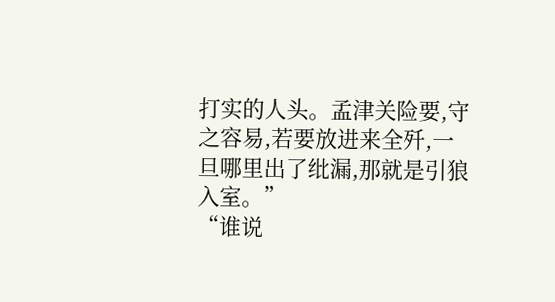打实的人头。孟津关险要,守之容易,若要放进来全歼,一旦哪里出了纰漏,那就是引狼入室。”
“谁说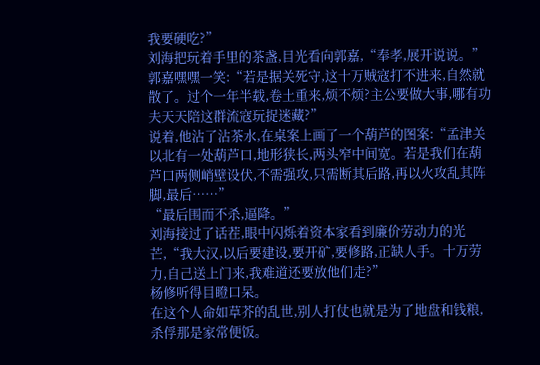我要硬吃?”
刘海把玩着手里的茶盏,目光看向郭嘉,“奉孝,展开说说。”
郭嘉嘿嘿一笑:“若是据关死守,这十万贼寇打不进来,自然就散了。过个一年半载,卷土重来,烦不烦?主公要做大事,哪有功夫天天陪这群流寇玩捉迷藏?”
说着,他沾了沾茶水,在桌案上画了一个葫芦的图案:“孟津关以北有一处葫芦口,地形狭长,两头窄中间宽。若是我们在葫芦口两侧峭壁设伏,不需强攻,只需断其后路,再以火攻乱其阵脚,最后……”
“最后围而不杀,逼降。”
刘海接过了话茬,眼中闪烁着资本家看到廉价劳动力的光芒,“我大汉,以后要建设,要开矿,要修路,正缺人手。十万劳力,自己送上门来,我难道还要放他们走?”
杨修听得目瞪口呆。
在这个人命如草芥的乱世,别人打仗也就是为了地盘和钱粮,杀俘那是家常便饭。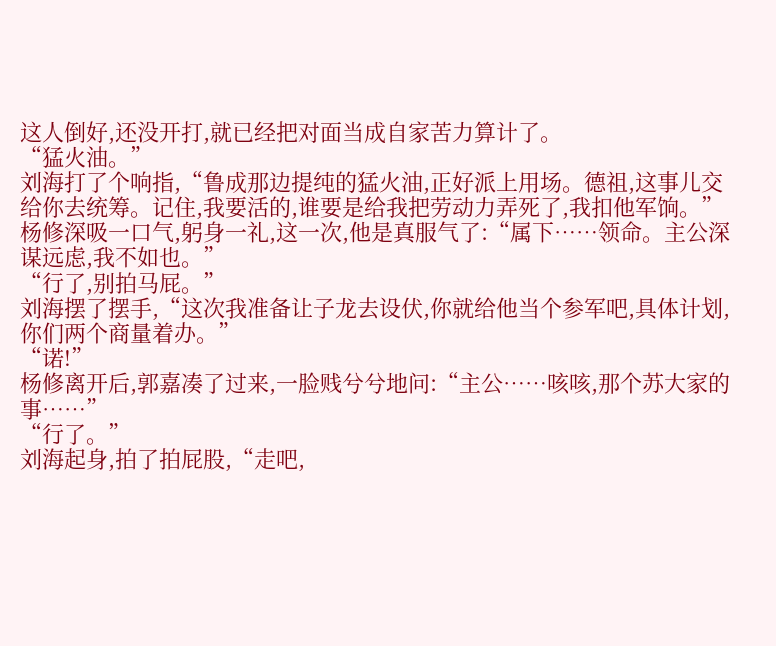这人倒好,还没开打,就已经把对面当成自家苦力算计了。
“猛火油。”
刘海打了个响指,“鲁成那边提纯的猛火油,正好派上用场。德祖,这事儿交给你去统筹。记住,我要活的,谁要是给我把劳动力弄死了,我扣他军饷。”
杨修深吸一口气,躬身一礼,这一次,他是真服气了:“属下……领命。主公深谋远虑,我不如也。”
“行了,别拍马屁。”
刘海摆了摆手,“这次我准备让子龙去设伏,你就给他当个参军吧,具体计划,你们两个商量着办。”
“诺!”
杨修离开后,郭嘉凑了过来,一脸贱兮兮地问:“主公……咳咳,那个苏大家的事……”
“行了。”
刘海起身,拍了拍屁股,“走吧,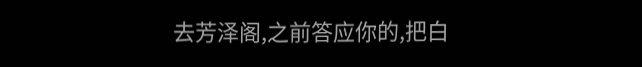去芳泽阁,之前答应你的,把白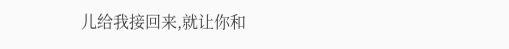儿给我接回来,就让你和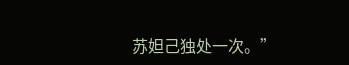苏妲己独处一次。”